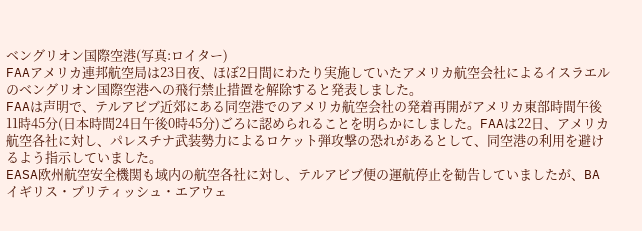ベングリオン国際空港(写真:ロイター)
FAAアメリカ連邦航空局は23日夜、ほぼ2日間にわたり実施していたアメリカ航空会社によるイスラエルのベングリオン国際空港への飛行禁止措置を解除すると発表しました。
FAAは声明で、テルアビブ近郊にある同空港でのアメリカ航空会社の発着再開がアメリカ東部時間午後11時45分(日本時間24日午後0時45分)ごろに認められることを明らかにしました。FAAは22日、アメリカ航空各社に対し、パレスチナ武装勢力によるロケット弾攻撃の恐れがあるとして、同空港の利用を避けるよう指示していました。
EASA欧州航空安全機関も域内の航空各社に対し、テルアビブ便の運航停止を勧告していましたが、BAイギリス・ブリティッシュ・エアウェ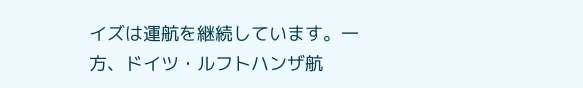イズは運航を継続しています。一方、ドイツ・ルフトハンザ航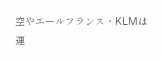空やエールフランス・KLMは運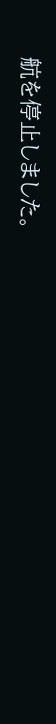航を停止しました。